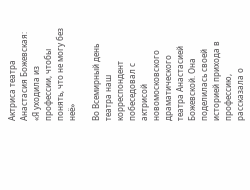Актриса театра Анастасия Божевская: «Я уходила из профессии, чтобы понять, что не могу без неё»

Во Всемирный день театра наш корреспондент побеседовал с актрисой новомосковского драматического театра Анастасией Божевской. Она поделилась своей историей прихода в профессию, рассказала о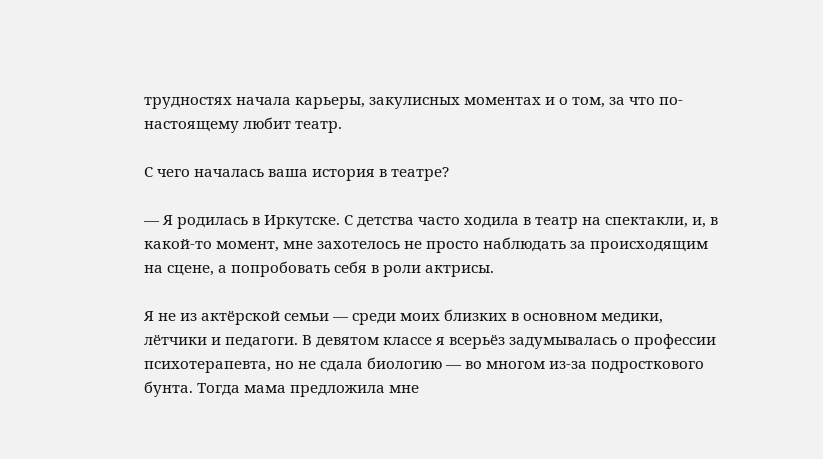трудностях начала карьеры, закулисных моментах и о том, за что по-настоящему любит театр.

С чего началась ваша история в театре?

— Я родилась в Иркутске. С детства часто ходила в театр на спектакли, и, в какой-то момент, мне захотелось не просто наблюдать за происходящим на сцене, а попробовать себя в роли актрисы.

Я не из актёрской семьи — среди моих близких в основном медики, лётчики и педагоги. В девятом классе я всерьёз задумывалась о профессии психотерапевта, но не сдала биологию — во многом из-за подросткового бунта. Тогда мама предложила мне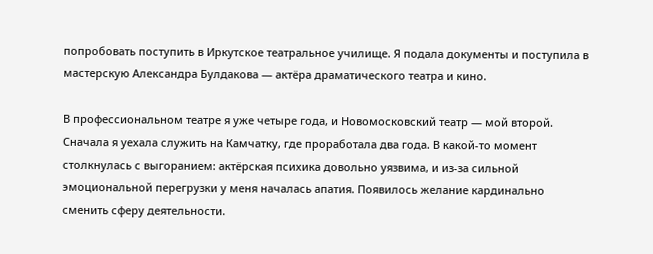попробовать поступить в Иркутское театральное училище. Я подала документы и поступила в мастерскую Александра Булдакова — актёра драматического театра и кино.

В профессиональном театре я уже четыре года, и Новомосковский театр — мой второй. Сначала я уехала служить на Камчатку, где проработала два года. В какой-то момент столкнулась с выгоранием: актёрская психика довольно уязвима, и из-за сильной эмоциональной перегрузки у меня началась апатия. Появилось желание кардинально сменить сферу деятельности.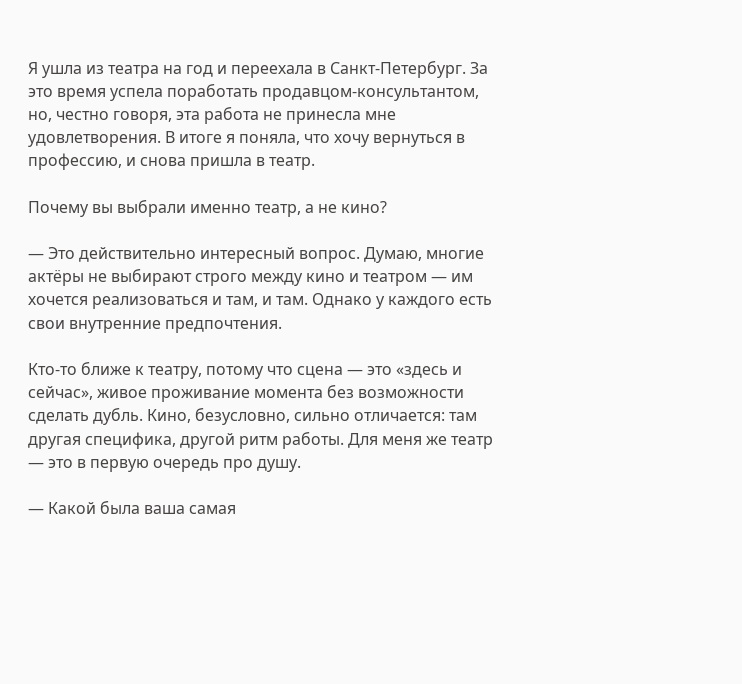Я ушла из театра на год и переехала в Санкт-Петербург. За это время успела поработать продавцом-консультантом, но, честно говоря, эта работа не принесла мне удовлетворения. В итоге я поняла, что хочу вернуться в профессию, и снова пришла в театр.

Почему вы выбрали именно театр, а не кино?

— Это действительно интересный вопрос. Думаю, многие актёры не выбирают строго между кино и театром — им хочется реализоваться и там, и там. Однако у каждого есть свои внутренние предпочтения.

Кто-то ближе к театру, потому что сцена — это «здесь и сейчас», живое проживание момента без возможности сделать дубль. Кино, безусловно, сильно отличается: там другая специфика, другой ритм работы. Для меня же театр — это в первую очередь про душу.

— Какой была ваша самая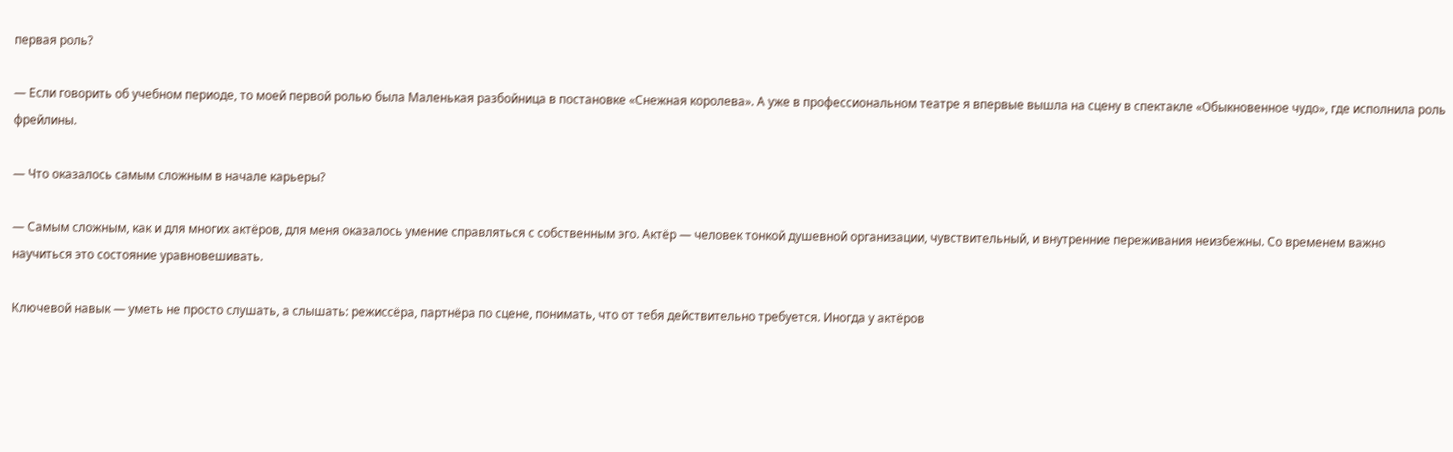первая роль?

— Если говорить об учебном периоде, то моей первой ролью была Маленькая разбойница в постановке «Снежная королева». А уже в профессиональном театре я впервые вышла на сцену в спектакле «Обыкновенное чудо», где исполнила роль фрейлины.

— Что оказалось самым сложным в начале карьеры?

— Самым сложным, как и для многих актёров, для меня оказалось умение справляться с собственным эго. Актёр — человек тонкой душевной организации, чувствительный, и внутренние переживания неизбежны. Со временем важно научиться это состояние уравновешивать.

Ключевой навык — уметь не просто слушать, а слышать: режиссёра, партнёра по сцене, понимать, что от тебя действительно требуется. Иногда у актёров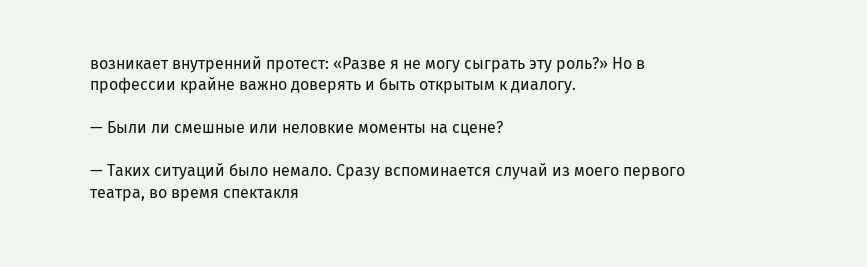возникает внутренний протест: «Разве я не могу сыграть эту роль?» Но в профессии крайне важно доверять и быть открытым к диалогу.

— Были ли смешные или неловкие моменты на сцене?

— Таких ситуаций было немало. Сразу вспоминается случай из моего первого театра, во время спектакля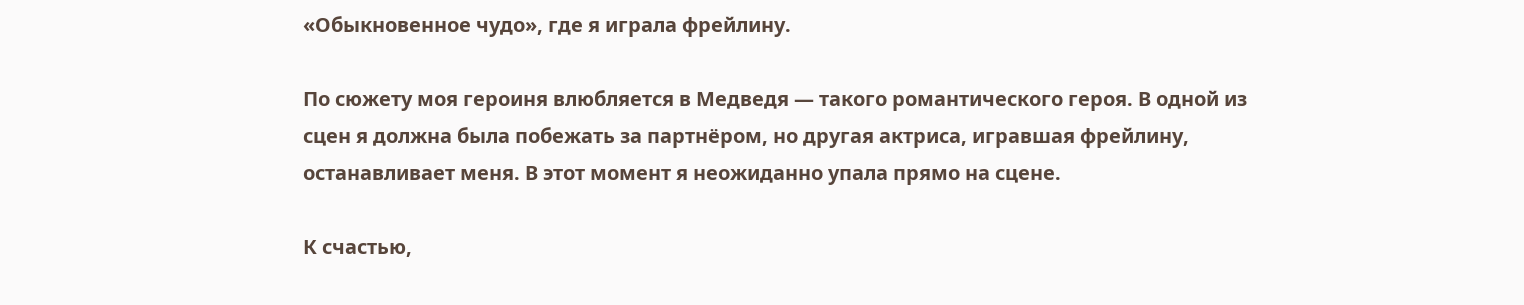«Обыкновенное чудо», где я играла фрейлину.

По сюжету моя героиня влюбляется в Медведя — такого романтического героя. В одной из сцен я должна была побежать за партнёром, но другая актриса, игравшая фрейлину, останавливает меня. В этот момент я неожиданно упала прямо на сцене.

К счастью,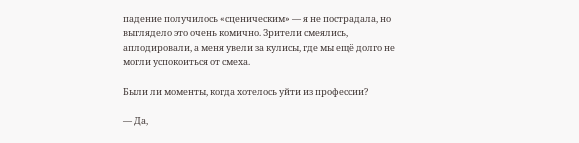падение получилось «сценическим» — я не пострадала, но выглядело это очень комично. Зрители смеялись, аплодировали, а меня увели за кулисы, где мы ещё долго не могли успокоиться от смеха.

Были ли моменты, когда хотелось уйти из профессии?

— Да,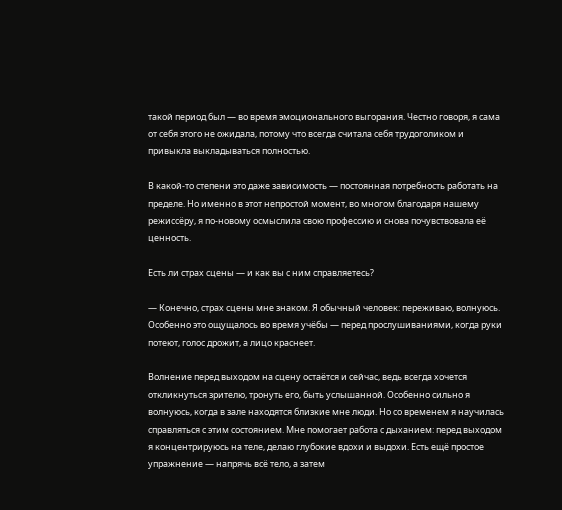такой период был — во время эмоционального выгорания. Честно говоря, я сама от себя этого не ожидала, потому что всегда считала себя трудоголиком и привыкла выкладываться полностью.

В какой-то степени это даже зависимость — постоянная потребность работать на пределе. Но именно в этот непростой момент, во многом благодаря нашему режиссёру, я по-новому осмыслила свою профессию и снова почувствовала её ценность.

Есть ли страх сцены — и как вы с ним справляетесь?

— Конечно, страх сцены мне знаком. Я обычный человек: переживаю, волнуюсь. Особенно это ощущалось во время учёбы — перед прослушиваниями, когда руки потеют, голос дрожит, а лицо краснеет.

Волнение перед выходом на сцену остаётся и сейчас, ведь всегда хочется откликнуться зрителю, тронуть его, быть услышанной. Особенно сильно я волнуюсь, когда в зале находятся близкие мне люди. Но со временем я научилась справляться с этим состоянием. Мне помогает работа с дыханием: перед выходом я концентрируюсь на теле, делаю глубокие вдохи и выдохи. Есть ещё простое упражнение — напрячь всё тело, а затем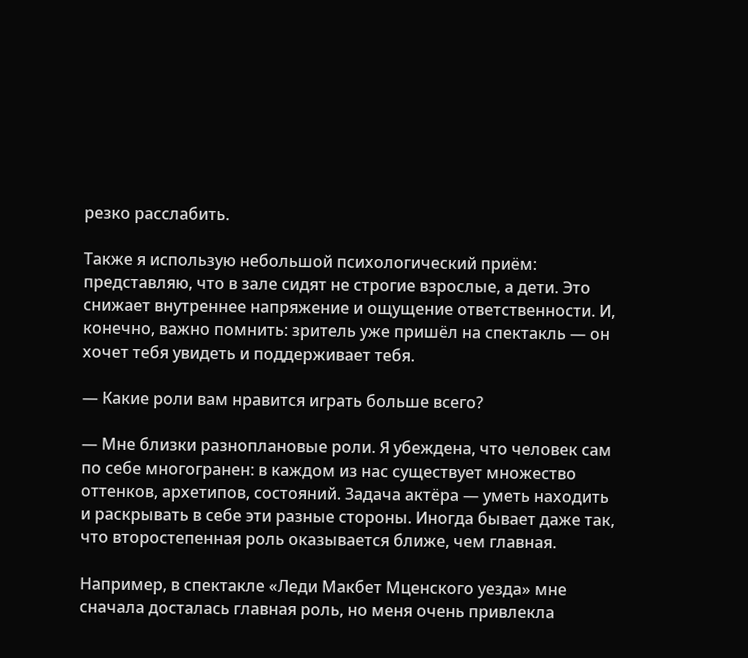резко расслабить.

Также я использую небольшой психологический приём: представляю, что в зале сидят не строгие взрослые, а дети. Это снижает внутреннее напряжение и ощущение ответственности. И, конечно, важно помнить: зритель уже пришёл на спектакль — он хочет тебя увидеть и поддерживает тебя.

— Какие роли вам нравится играть больше всего?

— Мне близки разноплановые роли. Я убеждена, что человек сам по себе многогранен: в каждом из нас существует множество оттенков, архетипов, состояний. Задача актёра — уметь находить и раскрывать в себе эти разные стороны. Иногда бывает даже так, что второстепенная роль оказывается ближе, чем главная.

Например, в спектакле «Леди Макбет Мценского уезда» мне сначала досталась главная роль, но меня очень привлекла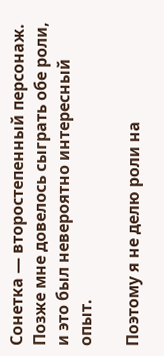Сонетка — второстепенный персонаж. Позже мне довелось сыграть обе роли, и это был невероятно интересный опыт.

Поэтому я не делю роли на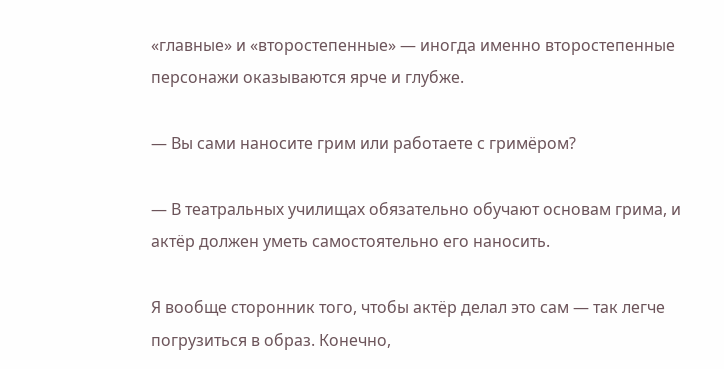«главные» и «второстепенные» — иногда именно второстепенные персонажи оказываются ярче и глубже.

— Вы сами наносите грим или работаете с гримёром?

— В театральных училищах обязательно обучают основам грима, и актёр должен уметь самостоятельно его наносить.

Я вообще сторонник того, чтобы актёр делал это сам — так легче погрузиться в образ. Конечно,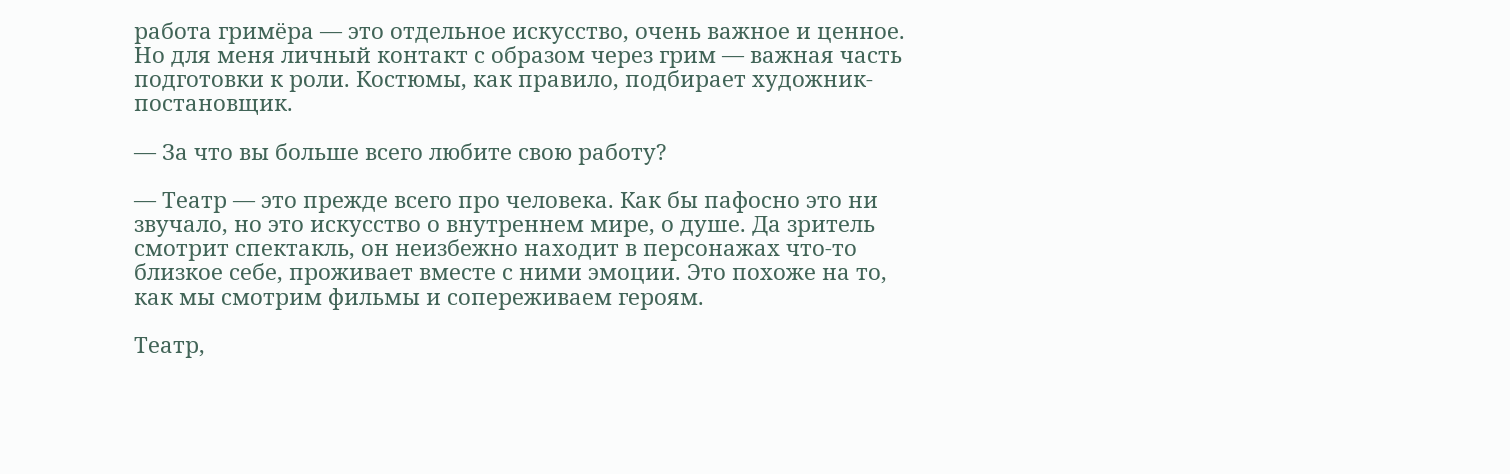работа гримёра — это отдельное искусство, очень важное и ценное. Но для меня личный контакт с образом через грим — важная часть подготовки к роли. Костюмы, как правило, подбирает художник-постановщик.

— За что вы больше всего любите свою работу?

— Театр — это прежде всего про человека. Как бы пафосно это ни звучало, но это искусство о внутреннем мире, о душе. Да зритель смотрит спектакль, он неизбежно находит в персонажах что-то близкое себе, проживает вместе с ними эмоции. Это похоже на то, как мы смотрим фильмы и сопереживаем героям.

Театр,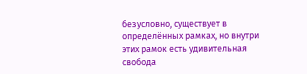безусловно, существует в определённых рамках, но внутри этих рамок есть удивительная свобода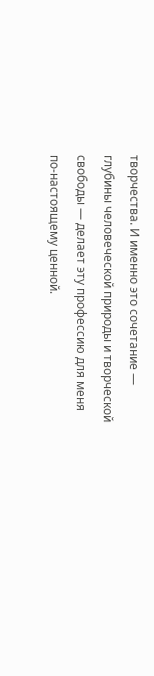творчества. И именно это сочетание — глубины человеческой природы и творческой свободы — делает эту профессию для меня по-настоящему ценной.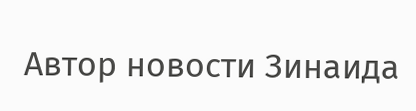Автор новости Зинаида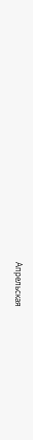Апрельская